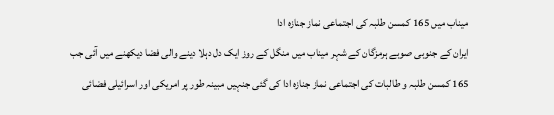میناب میں 165 کمسن طلبہ کی اجتماعی نماز جنازہ ادا
ایران کے جنوبی صوبے ہرمزگان کے شہر میناب میں منگل کے روز ایک دل دہلا دینے والی فضا دیکھنے میں آئی جب 165 کمسن طلبہ و طالبات کی اجتماعی نماز جنازہ ادا کی گئی جنہیں مبینہ طور پر امریکی اور اسرائیلی فضائی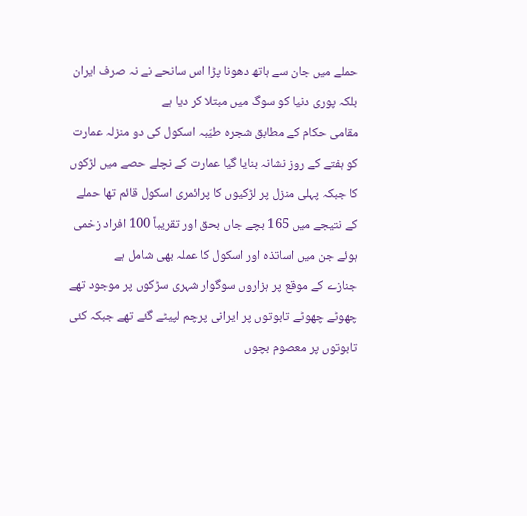حملے میں جان سے ہاتھ دھونا پڑا اس سانحے نے نہ صرف ایران بلکہ پوری دنیا کو سوگ میں مبتلا کر دیا ہے
مقامی حکام کے مطابق شجرہ طیّبہ اسکول کی دو منزلہ عمارت کو ہفتے کے روز نشانہ بنایا گیا عمارت کے نچلے حصے میں لڑکوں کا جبکہ پہلی منزل پر لڑکیوں کا پرائمری اسکول قائم تھا حملے کے نتیجے میں 165 بچے جاں بحق اور تقریباً 100 افراد زخمی ہوئے جن میں اساتذہ اور اسکول کا عملہ بھی شامل ہے
جنازے کے موقع پر ہزاروں سوگوار شہری سڑکوں پر موجود تھے چھوٹے چھوٹے تابوتوں پر ایرانی پرچم لپیٹے گئے تھے جبکہ کئی تابوتوں پر معصوم بچوں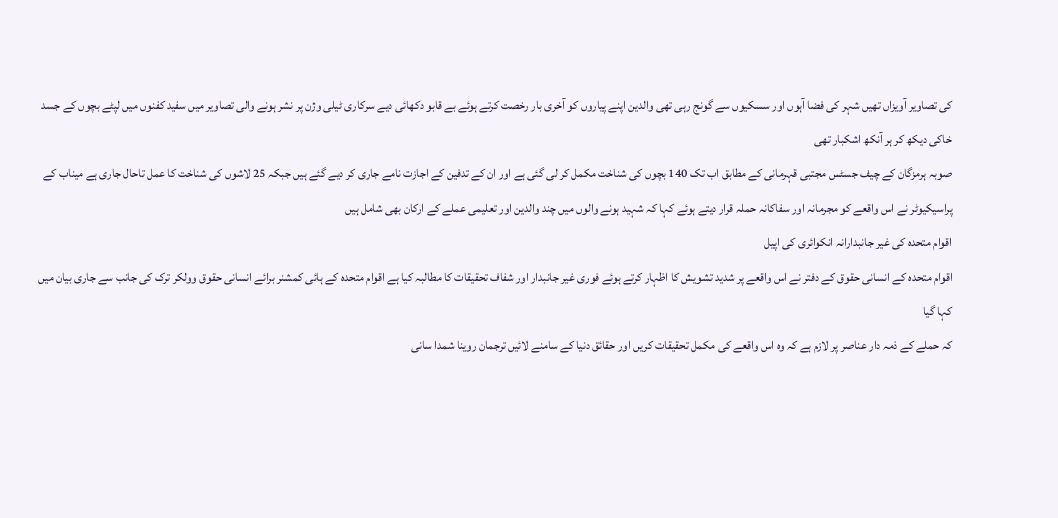کی تصاویر آویزاں تھیں شہر کی فضا آہوں اور سسکیوں سے گونج رہی تھی والدین اپنے پیاروں کو آخری بار رخصت کرتے ہوئے بے قابو دکھائی دیے سرکاری ٹیلی وژن پر نشر ہونے والی تصاویر میں سفید کفنوں میں لپٹے بچوں کے جسد خاکی دیکھ کر ہر آنکھ اشکبار تھی
صوبہ ہرمزگان کے چیف جسٹس مجتبی قہرمانی کے مطابق اب تک 140 بچوں کی شناخت مکمل کر لی گئی ہے اور ان کے تدفین کے اجازت نامے جاری کر دیے گئے ہیں جبکہ 25 لاشوں کی شناخت کا عمل تاحال جاری ہے میناب کے پراسیکیوٹر نے اس واقعے کو مجرمانہ اور سفاکانہ حملہ قرار دیتے ہوئے کہا کہ شہید ہونے والوں میں چند والدین اور تعلیمی عملے کے ارکان بھی شامل ہیں
اقوام متحدہ کی غیر جانبدارانہ انکوائری کی اپیل
اقوام متحدہ کے انسانی حقوق کے دفتر نے اس واقعے پر شدید تشویش کا اظہار کرتے ہوئے فوری غیر جانبدار اور شفاف تحقیقات کا مطالبہ کیا ہے اقوام متحدہ کے ہائی کمشنر برائے انسانی حقوق وولکر ترک کی جانب سے جاری بیان میں کہا گیا
کہ حملے کے ذمہ دار عناصر پر لازم ہے کہ وہ اس واقعے کی مکمل تحقیقات کریں اور حقائق دنیا کے سامنے لائیں ترجمان روینا شمدا سانی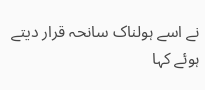نے اسے ہولناک سانحہ قرار دیتے ہوئے کہا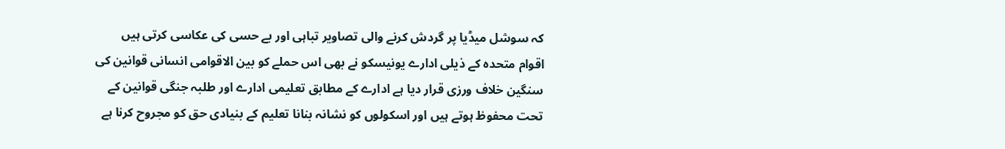کہ سوشل میڈیا پر گردش کرنے والی تصاویر تباہی اور بے حسی کی عکاسی کرتی ہیں
اقوام متحدہ کے ذیلی ادارے یونیسکو نے بھی اس حملے کو بین الاقوامی انسانی قوانین کی سنگین خلاف ورزی قرار دیا ہے ادارے کے مطابق تعلیمی ادارے اور طلبہ جنگی قوانین کے تحت محفوظ ہوتے ہیں اور اسکولوں کو نشانہ بنانا تعلیم کے بنیادی حق کو مجروح کرنا ہے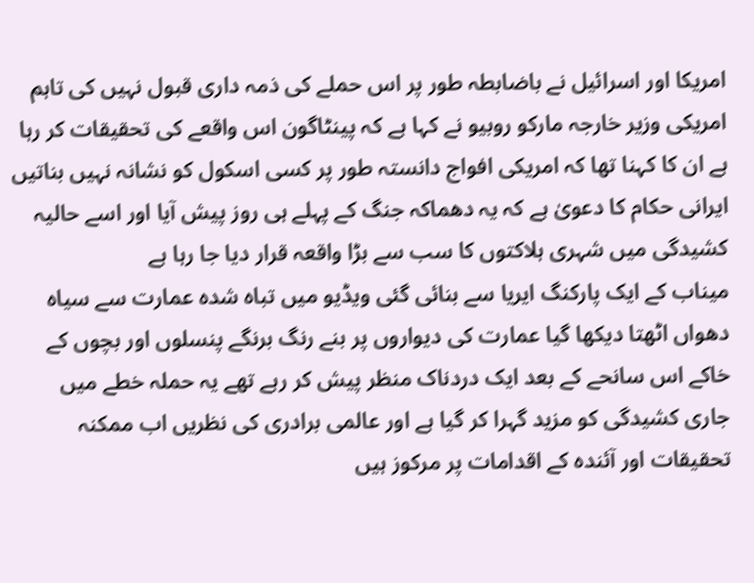امریکا اور اسرائیل نے باضابطہ طور پر اس حملے کی ذمہ داری قبول نہیں کی تاہم امریکی وزیر خارجہ مارکو روبیو نے کہا ہے کہ پینٹاگون اس واقعے کی تحقیقات کر رہا ہے ان کا کہنا تھا کہ امریکی افواج دانستہ طور پر کسی اسکول کو نشانہ نہیں بناتیں ایرانی حکام کا دعویٰ ہے کہ یہ دھماکہ جنگ کے پہلے ہی روز پیش آیا اور اسے حالیہ کشیدگی میں شہری ہلاکتوں کا سب سے بڑا واقعہ قرار دیا جا رہا ہے
میناب کے ایک پارکنگ ایریا سے بنائی گئی ویڈیو میں تباہ شدہ عمارت سے سیاہ دھواں اٹھتا دیکھا گیا عمارت کی دیواروں پر بنے رنگ برنگے پنسلوں اور بچوں کے خاکے اس سانحے کے بعد ایک دردناک منظر پیش کر رہے تھے یہ حملہ خطے میں جاری کشیدگی کو مزید گہرا کر گیا ہے اور عالمی برادری کی نظریں اب ممکنہ تحقیقات اور آئندہ کے اقدامات پر مرکوز ہیں